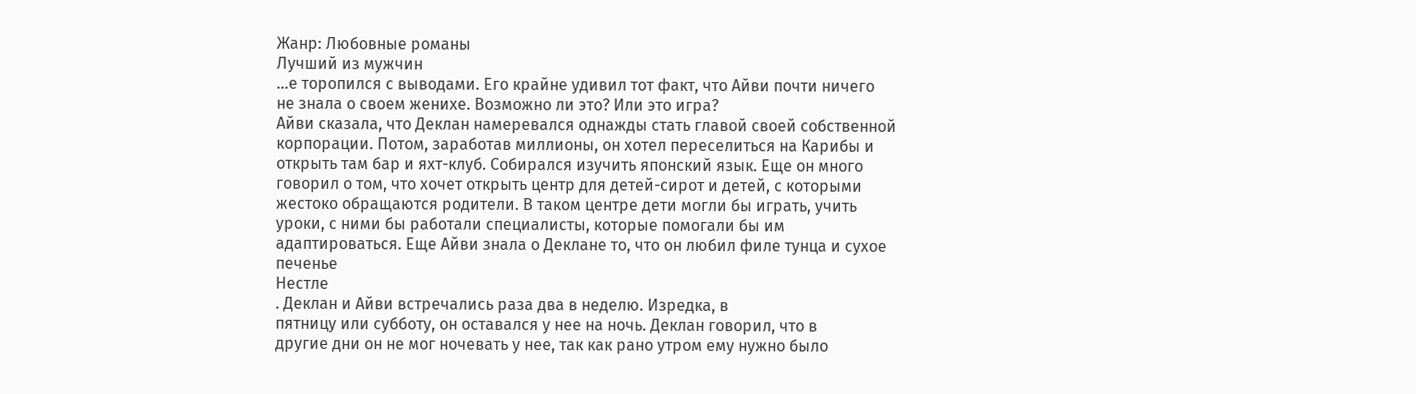Жанр: Любовные романы
Лучший из мужчин
...е торопился с выводами. Его крайне удивил тот факт, что Айви почти ничего
не знала о своем женихе. Возможно ли это? Или это игра?
Айви сказала, что Деклан намеревался однажды стать главой своей собственной
корпорации. Потом, заработав миллионы, он хотел переселиться на Карибы и
открыть там бар и яхт-клуб. Собирался изучить японский язык. Еще он много
говорил о том, что хочет открыть центр для детей-сирот и детей, с которыми
жестоко обращаются родители. В таком центре дети могли бы играть, учить
уроки, с ними бы работали специалисты, которые помогали бы им
адаптироваться. Еще Айви знала о Деклане то, что он любил филе тунца и сухое
печенье
Нестле
. Деклан и Айви встречались раза два в неделю. Изредка, в
пятницу или субботу, он оставался у нее на ночь. Деклан говорил, что в
другие дни он не мог ночевать у нее, так как рано утром ему нужно было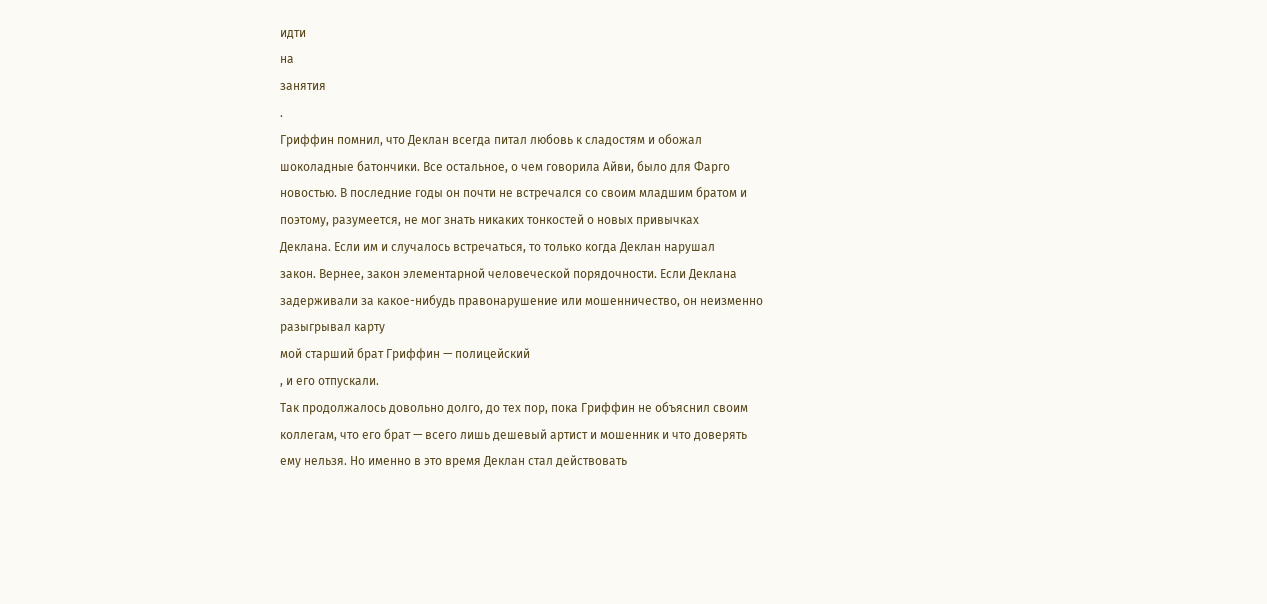идти
на
занятия
.
Гриффин помнил, что Деклан всегда питал любовь к сладостям и обожал
шоколадные батончики. Все остальное, о чем говорила Айви, было для Фарго
новостью. В последние годы он почти не встречался со своим младшим братом и
поэтому, разумеется, не мог знать никаких тонкостей о новых привычках
Деклана. Если им и случалось встречаться, то только когда Деклан нарушал
закон. Вернее, закон элементарной человеческой порядочности. Если Деклана
задерживали за какое-нибудь правонарушение или мошенничество, он неизменно
разыгрывал карту
мой старший брат Гриффин — полицейский
, и его отпускали.
Так продолжалось довольно долго, до тех пор, пока Гриффин не объяснил своим
коллегам, что его брат — всего лишь дешевый артист и мошенник и что доверять
ему нельзя. Но именно в это время Деклан стал действовать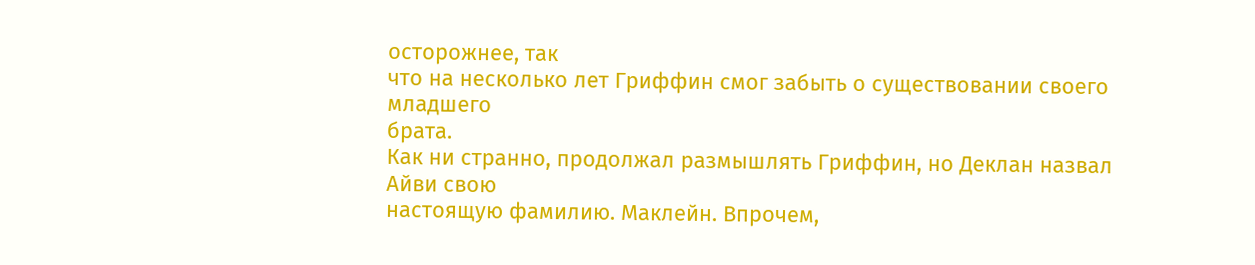осторожнее, так
что на несколько лет Гриффин смог забыть о существовании своего младшего
брата.
Как ни странно, продолжал размышлять Гриффин, но Деклан назвал Айви свою
настоящую фамилию. Маклейн. Впрочем,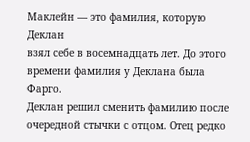Маклейн — это фамилия, которую Деклан
взял себе в восемнадцать лет. До этого времени фамилия у Деклана была Фарго.
Деклан решил сменить фамилию после очередной стычки с отцом. Отец редко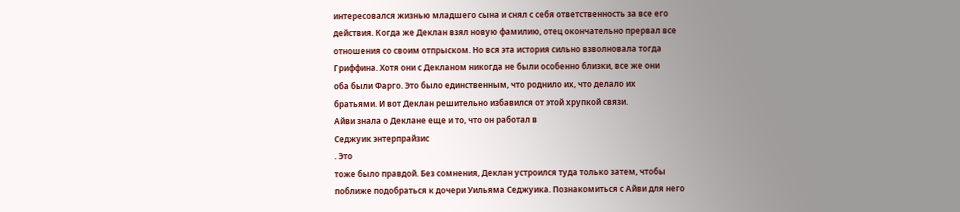интересовался жизнью младшего сына и снял с себя ответственность за все его
действия. Когда же Деклан взял новую фамилию, отец окончательно прервал все
отношения со своим отпрыском. Но вся эта история сильно взволновала тогда
Гриффина. Хотя они с Декланом никогда не были особенно близки, все же они
оба были Фарго. Это было единственным, что роднило их, что делало их
братьями. И вот Деклан решительно избавился от этой хрупкой связи.
Айви знала о Деклане еще и то, что он работал в
Седжуик энтерпрайзис
. Это
тоже было правдой. Без сомнения, Деклан устроился туда только затем, чтобы
поближе подобраться к дочери Уильяма Седжуика. Познакомиться с Айви для него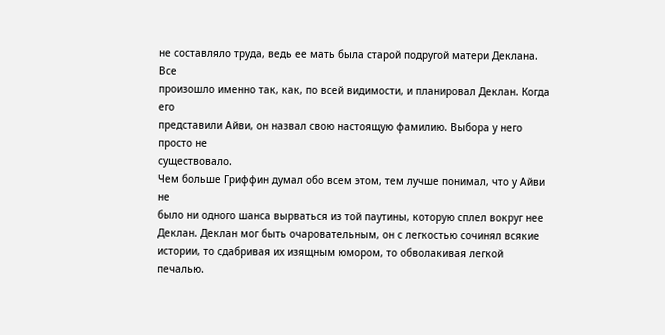не составляло труда, ведь ее мать была старой подругой матери Деклана. Все
произошло именно так, как, по всей видимости, и планировал Деклан. Когда его
представили Айви, он назвал свою настоящую фамилию. Выбора у него просто не
существовало.
Чем больше Гриффин думал обо всем этом, тем лучше понимал, что у Айви не
было ни одного шанса вырваться из той паутины, которую сплел вокруг нее
Деклан. Деклан мог быть очаровательным, он с легкостью сочинял всякие
истории, то сдабривая их изящным юмором, то обволакивая легкой печалью.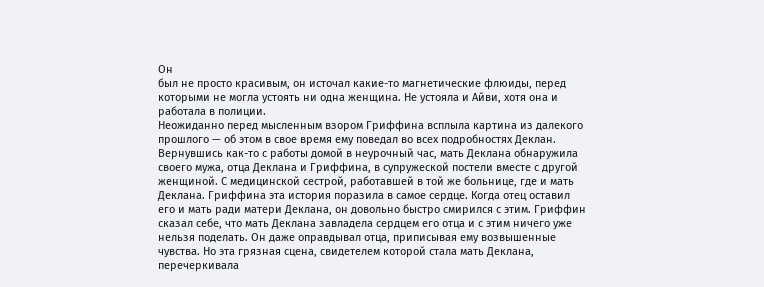Он
был не просто красивым, он источал какие-то магнетические флюиды, перед
которыми не могла устоять ни одна женщина. Не устояла и Айви, хотя она и
работала в полиции.
Неожиданно перед мысленным взором Гриффина всплыла картина из далекого
прошлого — об этом в свое время ему поведал во всех подробностях Деклан.
Вернувшись как-то с работы домой в неурочный час, мать Деклана обнаружила
своего мужа, отца Деклана и Гриффина, в супружеской постели вместе с другой
женщиной. С медицинской сестрой, работавшей в той же больнице, где и мать
Деклана. Гриффина эта история поразила в самое сердце. Когда отец оставил
его и мать ради матери Деклана, он довольно быстро смирился с этим. Гриффин
сказал себе, что мать Деклана завладела сердцем его отца и с этим ничего уже
нельзя поделать. Он даже оправдывал отца, приписывая ему возвышенные
чувства. Но эта грязная сцена, свидетелем которой стала мать Деклана,
перечеркивала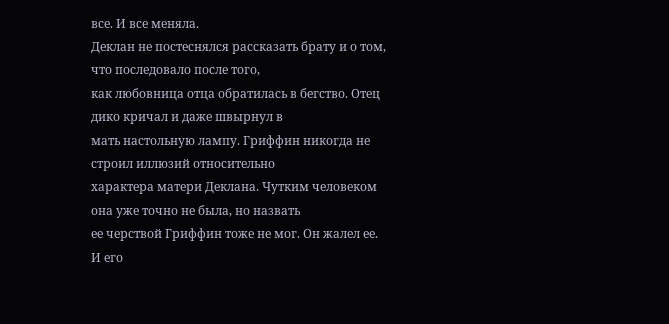все. И все меняла.
Деклан не постеснялся рассказать брату и о том, что последовало после того,
как любовница отца обратилась в бегство. Отец дико кричал и даже швырнул в
мать настольную лампу. Гриффин никогда не строил иллюзий относительно
характера матери Деклана. Чутким человеком она уже точно не была, но назвать
ее черствой Гриффин тоже не мог. Он жалел ее. И его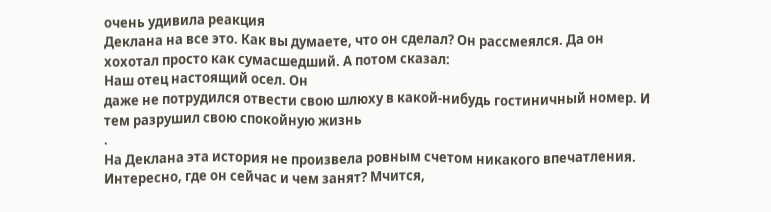очень удивила реакция
Деклана на все это. Как вы думаете, что он сделал? Он рассмеялся. Да он
хохотал просто как сумасшедший. А потом сказал:
Наш отец настоящий осел. Он
даже не потрудился отвести свою шлюху в какой-нибудь гостиничный номер. И
тем разрушил свою спокойную жизнь
.
На Деклана эта история не произвела ровным счетом никакого впечатления.
Интересно, где он сейчас и чем занят? Мчится,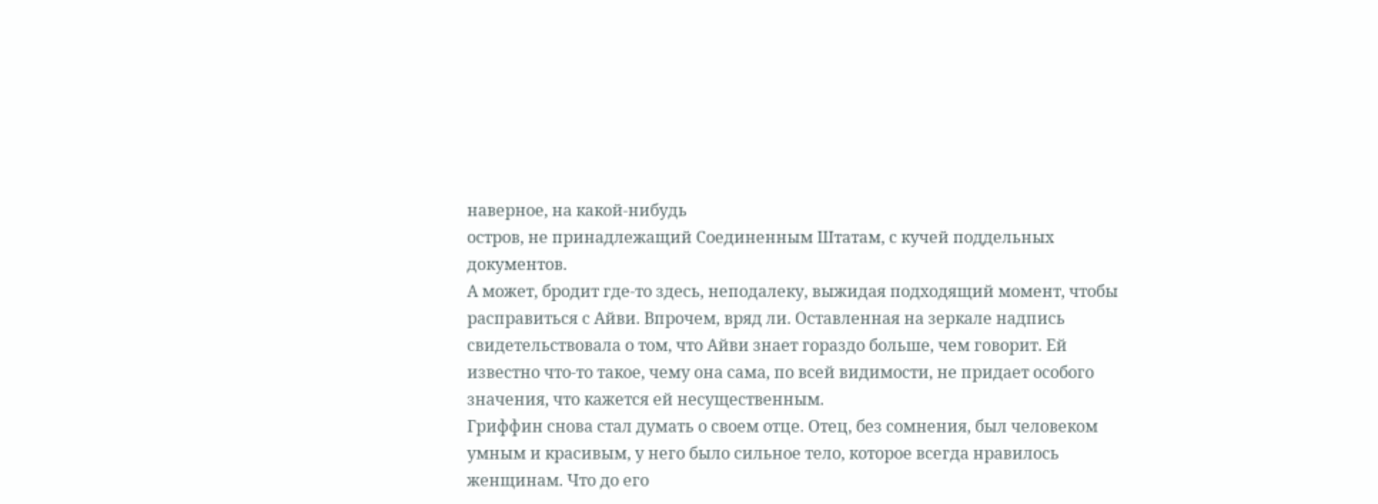наверное, на какой-нибудь
остров, не принадлежащий Соединенным Штатам, с кучей поддельных документов.
А может, бродит где-то здесь, неподалеку, выжидая подходящий момент, чтобы
расправиться с Айви. Впрочем, вряд ли. Оставленная на зеркале надпись
свидетельствовала о том, что Айви знает гораздо больше, чем говорит. Ей
известно что-то такое, чему она сама, по всей видимости, не придает особого
значения, что кажется ей несущественным.
Гриффин снова стал думать о своем отце. Отец, без сомнения, был человеком
умным и красивым, у него было сильное тело, которое всегда нравилось
женщинам. Что до его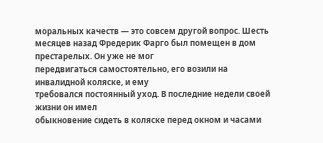моральных качеств — это совсем другой вопрос. Шесть
месяцев назад Фредерик Фарго был помещен в дом престарелых. Он уже не мог
передвигаться самостоятельно, его возили на инвалидной коляске, и ему
требовался постоянный уход. В последние недели своей жизни он имел
обыкновение сидеть в коляске перед окном и часами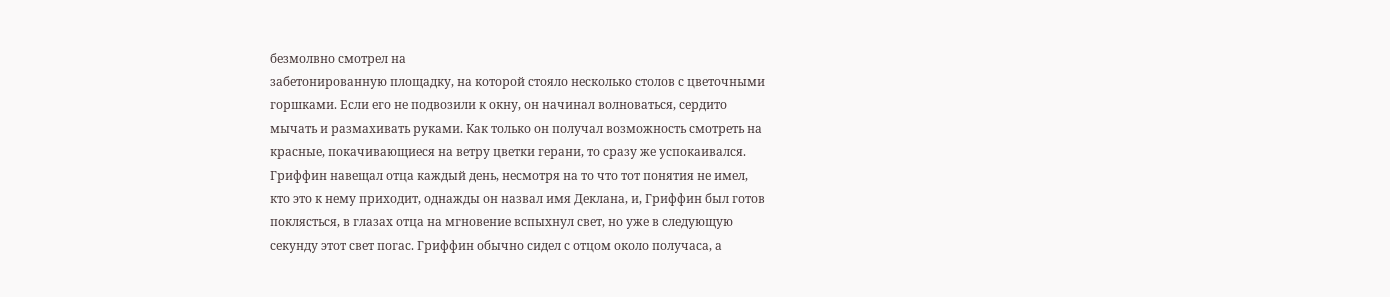безмолвно смотрел на
забетонированную площадку, на которой стояло несколько столов с цветочными
горшками. Если его не подвозили к окну, он начинал волноваться, сердито
мычать и размахивать руками. Как только он получал возможность смотреть на
красные, покачивающиеся на ветру цветки герани, то сразу же успокаивался.
Гриффин навещал отца каждый день, несмотря на то что тот понятия не имел,
кто это к нему приходит, однажды он назвал имя Деклана, и, Гриффин был готов
поклясться, в глазах отца на мгновение вспыхнул свет, но уже в следующую
секунду этот свет погас. Гриффин обычно сидел с отцом около получаса, а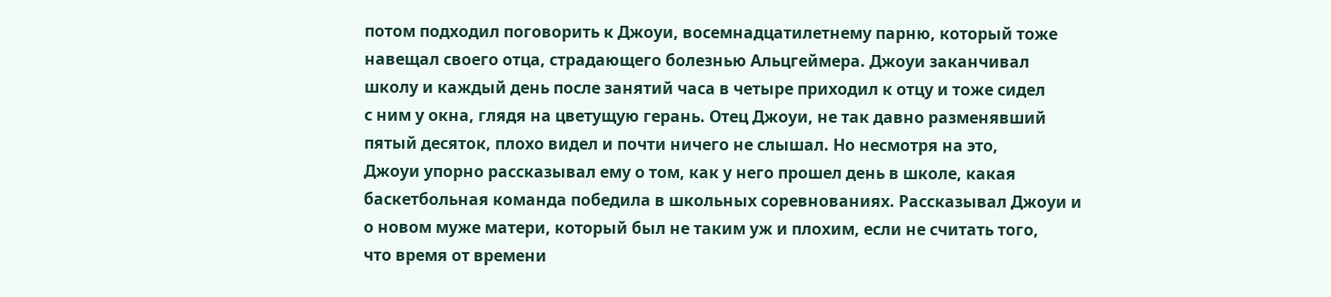потом подходил поговорить к Джоуи, восемнадцатилетнему парню, который тоже
навещал своего отца, страдающего болезнью Альцгеймера. Джоуи заканчивал
школу и каждый день после занятий часа в четыре приходил к отцу и тоже сидел
с ним у окна, глядя на цветущую герань. Отец Джоуи, не так давно разменявший
пятый десяток, плохо видел и почти ничего не слышал. Но несмотря на это,
Джоуи упорно рассказывал ему о том, как у него прошел день в школе, какая
баскетбольная команда победила в школьных соревнованиях. Рассказывал Джоуи и
о новом муже матери, который был не таким уж и плохим, если не считать того,
что время от времени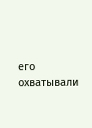его охватывали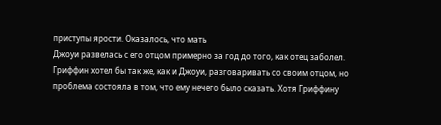приступы ярости. Оказалось, что мать
Джоуи развелась с его отцом примерно за год до того, как отец заболел.
Гриффин хотел бы так же, как и Джоуи, разговаривать со своим отцом, но
проблема состояла в том, что ему нечего было сказать. Хотя Гриффину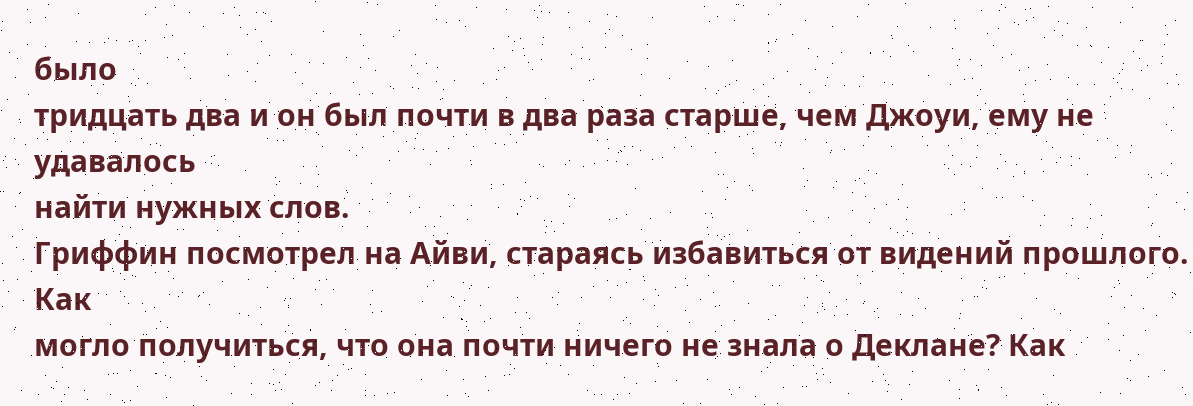было
тридцать два и он был почти в два раза старше, чем Джоуи, ему не удавалось
найти нужных слов.
Гриффин посмотрел на Айви, стараясь избавиться от видений прошлого. Как
могло получиться, что она почти ничего не знала о Деклане? Как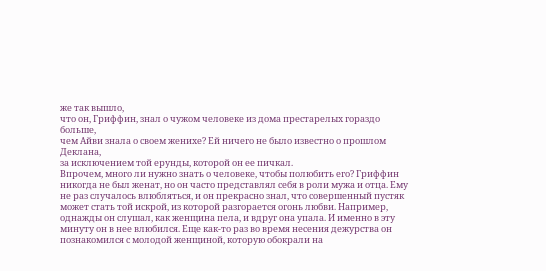же так вышло,
что он, Гриффин, знал о чужом человеке из дома престарелых гораздо больше,
чем Айви знала о своем женихе? Ей ничего не было известно о прошлом Деклана,
за исключением той ерунды, которой он ее пичкал.
Впрочем, много ли нужно знать о человеке, чтобы полюбить его? Гриффин
никогда не был женат, но он часто представлял себя в роли мужа и отца. Ему
не раз случалось влюбляться, и он прекрасно знал, что совершенный пустяк
может стать той искрой, из которой разгорается огонь любви. Например,
однажды он слушал, как женщина пела, и вдруг она упала. И именно в эту
минуту он в нее влюбился. Еще как-то раз во время несения дежурства он
познакомился с молодой женщиной, которую обокрали на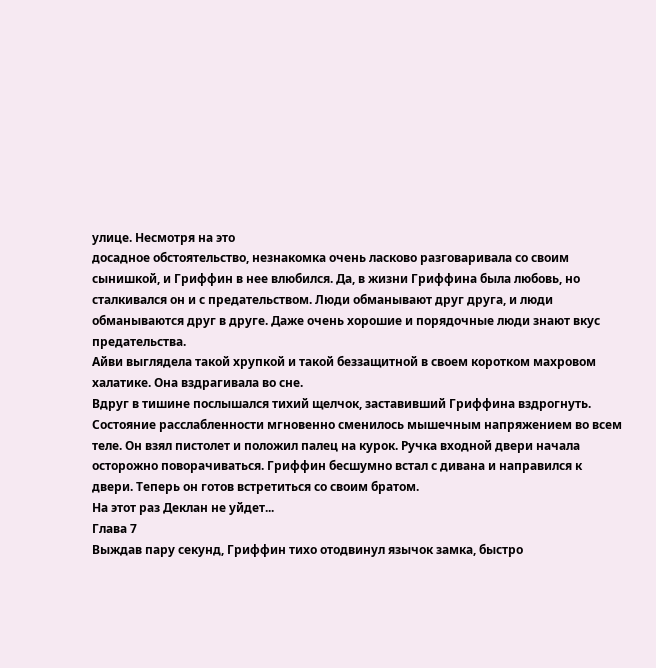улице. Несмотря на это
досадное обстоятельство, незнакомка очень ласково разговаривала со своим
сынишкой, и Гриффин в нее влюбился. Да, в жизни Гриффина была любовь, но
сталкивался он и с предательством. Люди обманывают друг друга, и люди
обманываются друг в друге. Даже очень хорошие и порядочные люди знают вкус
предательства.
Айви выглядела такой хрупкой и такой беззащитной в своем коротком махровом
халатике. Она вздрагивала во сне.
Вдруг в тишине послышался тихий щелчок, заставивший Гриффина вздрогнуть.
Состояние расслабленности мгновенно сменилось мышечным напряжением во всем
теле. Он взял пистолет и положил палец на курок. Ручка входной двери начала
осторожно поворачиваться. Гриффин бесшумно встал с дивана и направился к
двери. Теперь он готов встретиться со своим братом.
На этот раз Деклан не уйдет...
Глава 7
Выждав пару секунд, Гриффин тихо отодвинул язычок замка, быстро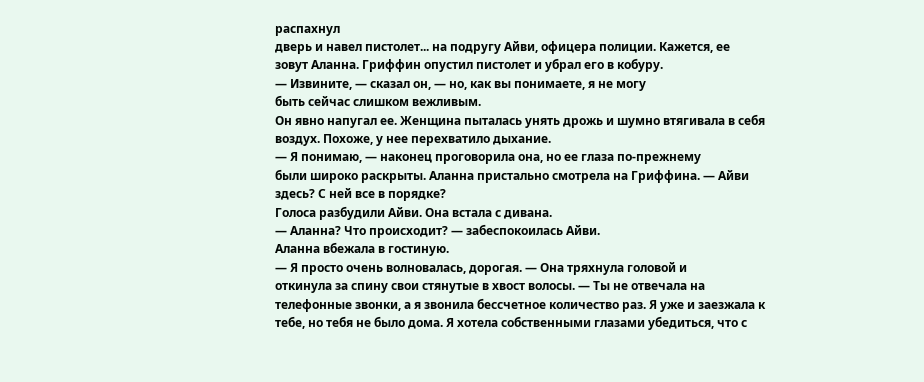распахнул
дверь и навел пистолет... на подругу Айви, офицера полиции. Кажется, ее
зовут Аланна. Гриффин опустил пистолет и убрал его в кобуру.
— Извините, — сказал он, — но, как вы понимаете, я не могу
быть сейчас слишком вежливым.
Он явно напугал ее. Женщина пыталась унять дрожь и шумно втягивала в себя
воздух. Похоже, у нее перехватило дыхание.
— Я понимаю, — наконец проговорила она, но ее глаза по-прежнему
были широко раскрыты. Аланна пристально смотрела на Гриффина. — Айви
здесь? С ней все в порядке?
Голоса разбудили Айви. Она встала с дивана.
— Аланна? Что происходит? — забеспокоилась Айви.
Аланна вбежала в гостиную.
— Я просто очень волновалась, дорогая. — Она тряхнула головой и
откинула за спину свои стянутые в хвост волосы. — Ты не отвечала на
телефонные звонки, а я звонила бессчетное количество раз. Я уже и заезжала к
тебе, но тебя не было дома. Я хотела собственными глазами убедиться, что с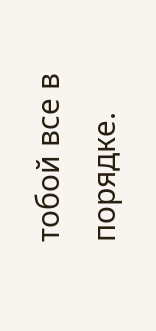тобой все в порядке.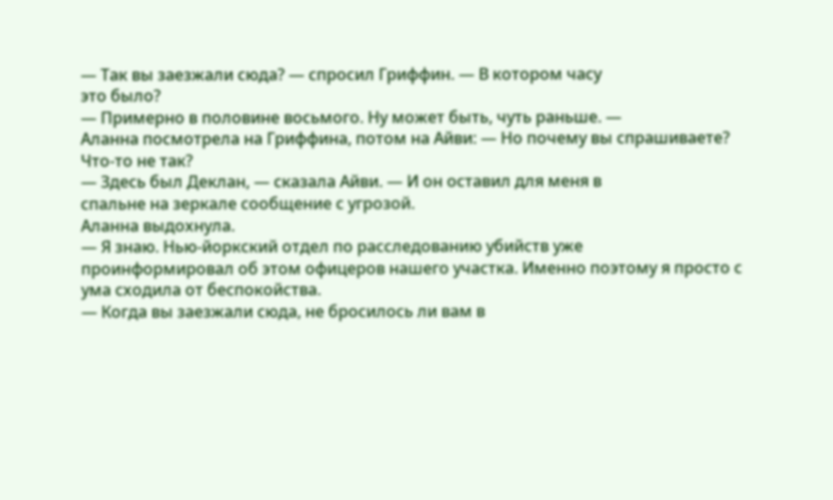— Так вы заезжали сюда? — спросил Гриффин. — В котором часу
это было?
— Примерно в половине восьмого. Ну может быть, чуть раньше. —
Аланна посмотрела на Гриффина, потом на Айви: — Но почему вы спрашиваете?
Что-то не так?
— Здесь был Деклан, — сказала Айви. — И он оставил для меня в
спальне на зеркале сообщение с угрозой.
Аланна выдохнула.
— Я знаю. Нью-йоркский отдел по расследованию убийств уже
проинформировал об этом офицеров нашего участка. Именно поэтому я просто с
ума сходила от беспокойства.
— Когда вы заезжали сюда, не бросилось ли вам в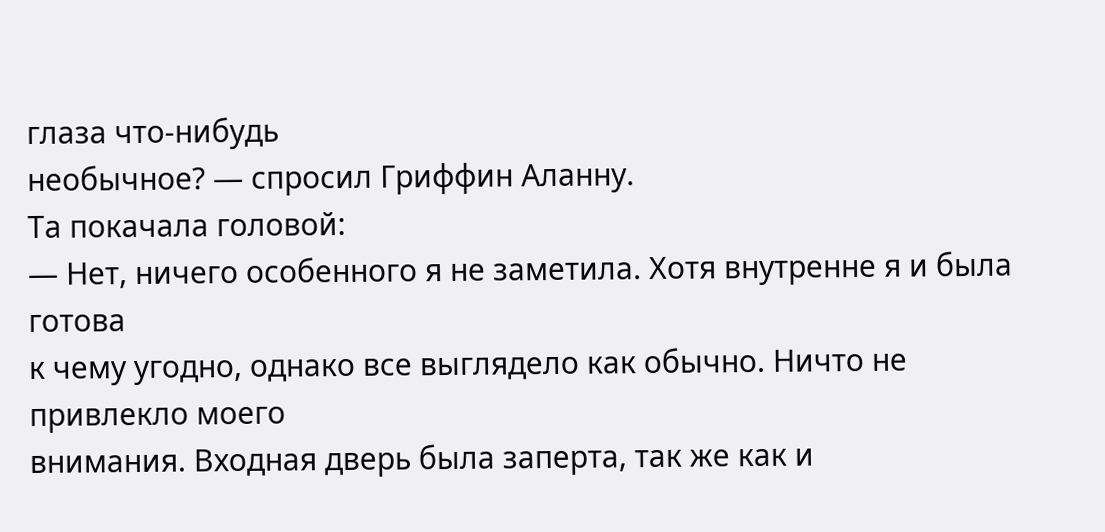глаза что-нибудь
необычное? — спросил Гриффин Аланну.
Та покачала головой:
— Нет, ничего особенного я не заметила. Хотя внутренне я и была готова
к чему угодно, однако все выглядело как обычно. Ничто не привлекло моего
внимания. Входная дверь была заперта, так же как и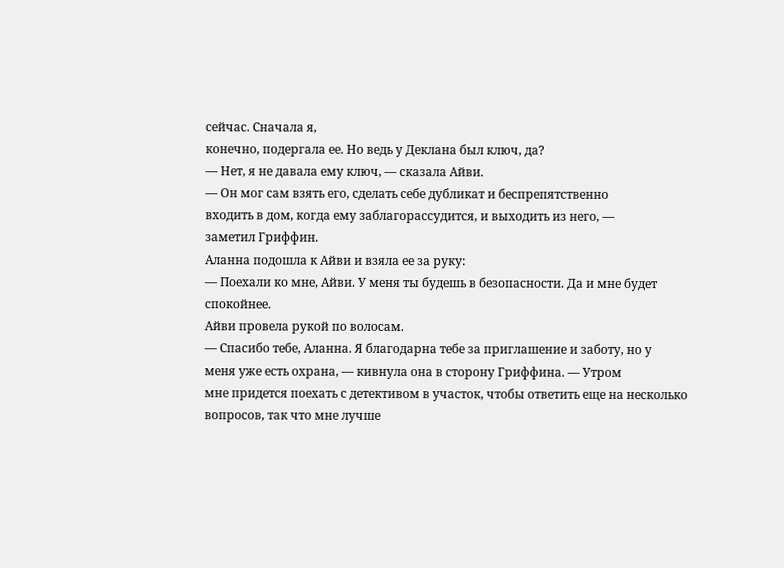сейчас. Сначала я,
конечно, подергала ее. Но ведь у Деклана был ключ, да?
— Нет, я не давала ему ключ, — сказала Айви.
— Он мог сам взять его, сделать себе дубликат и беспрепятственно
входить в дом, когда ему заблагорассудится, и выходить из него, —
заметил Гриффин.
Аланна подошла к Айви и взяла ее за руку:
— Поехали ко мне, Айви. У меня ты будешь в безопасности. Да и мне будет
спокойнее.
Айви провела рукой по волосам.
— Спасибо тебе, Аланна. Я благодарна тебе за приглашение и заботу, но у
меня уже есть охрана, — кивнула она в сторону Гриффина. — Утром
мне придется поехать с детективом в участок, чтобы ответить еще на несколько
вопросов, так что мне лучше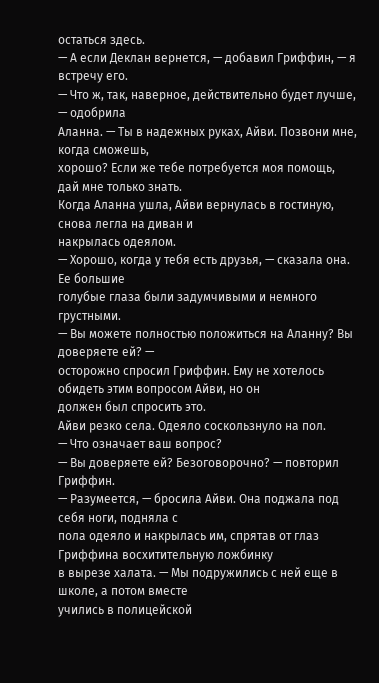остаться здесь.
— А если Деклан вернется, — добавил Гриффин, — я встречу его.
— Что ж, так, наверное, действительно будет лучше, — одобрила
Аланна. — Ты в надежных руках, Айви. Позвони мне, когда сможешь,
хорошо? Если же тебе потребуется моя помощь, дай мне только знать.
Когда Аланна ушла, Айви вернулась в гостиную, снова легла на диван и
накрылась одеялом.
— Хорошо, когда у тебя есть друзья, — сказала она. Ее большие
голубые глаза были задумчивыми и немного грустными.
— Вы можете полностью положиться на Аланну? Вы доверяете ей? —
осторожно спросил Гриффин. Ему не хотелось обидеть этим вопросом Айви, но он
должен был спросить это.
Айви резко села. Одеяло соскользнуло на пол.
— Что означает ваш вопрос?
— Вы доверяете ей? Безоговорочно? — повторил Гриффин.
— Разумеется, — бросила Айви. Она поджала под себя ноги, подняла с
пола одеяло и накрылась им, спрятав от глаз Гриффина восхитительную ложбинку
в вырезе халата. — Мы подружились с ней еще в школе, а потом вместе
учились в полицейской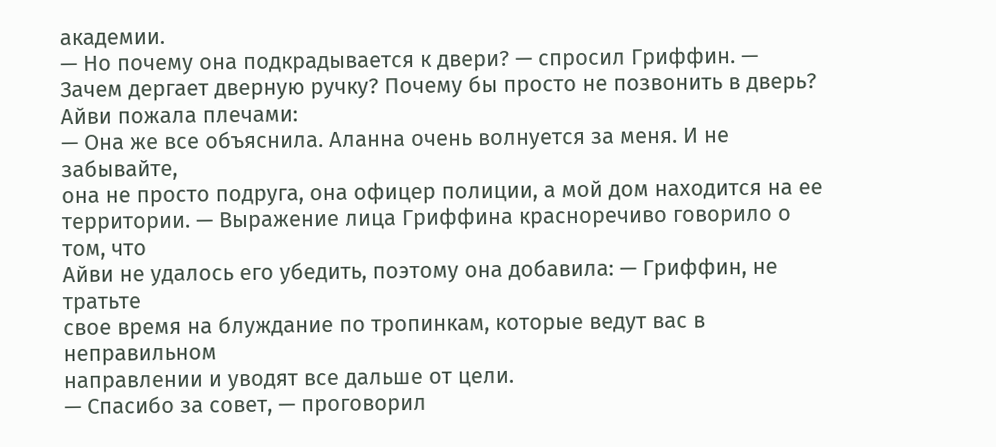академии.
— Но почему она подкрадывается к двери? — спросил Гриффин. —
Зачем дергает дверную ручку? Почему бы просто не позвонить в дверь?
Айви пожала плечами:
— Она же все объяснила. Аланна очень волнуется за меня. И не забывайте,
она не просто подруга, она офицер полиции, а мой дом находится на ее
территории. — Выражение лица Гриффина красноречиво говорило о том, что
Айви не удалось его убедить, поэтому она добавила: — Гриффин, не тратьте
свое время на блуждание по тропинкам, которые ведут вас в неправильном
направлении и уводят все дальше от цели.
— Спасибо за совет, — проговорил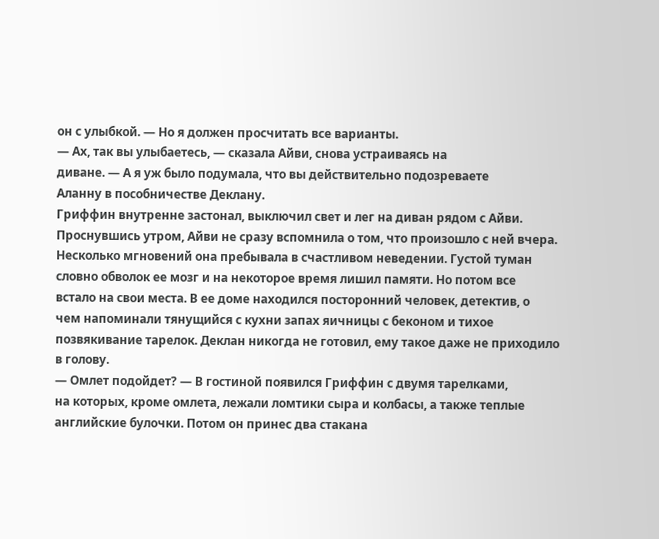он с улыбкой. — Но я должен просчитать все варианты.
— Ах, так вы улыбаетесь, — сказала Айви, снова устраиваясь на
диване. — А я уж было подумала, что вы действительно подозреваете
Аланну в пособничестве Деклану.
Гриффин внутренне застонал, выключил свет и лег на диван рядом с Айви.
Проснувшись утром, Айви не сразу вспомнила о том, что произошло с ней вчера.
Несколько мгновений она пребывала в счастливом неведении. Густой туман
словно обволок ее мозг и на некоторое время лишил памяти. Но потом все
встало на свои места. В ее доме находился посторонний человек, детектив, о
чем напоминали тянущийся с кухни запах яичницы с беконом и тихое
позвякивание тарелок. Деклан никогда не готовил, ему такое даже не приходило
в голову.
— Омлет подойдет? — В гостиной появился Гриффин с двумя тарелками,
на которых, кроме омлета, лежали ломтики сыра и колбасы, а также теплые
английские булочки. Потом он принес два стакана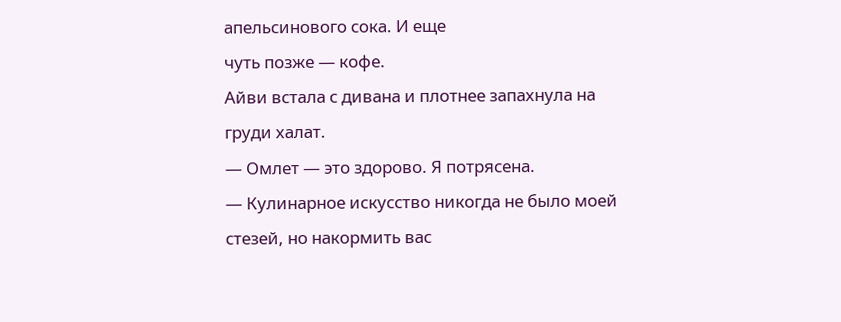апельсинового сока. И еще
чуть позже — кофе.
Айви встала с дивана и плотнее запахнула на груди халат.
— Омлет — это здорово. Я потрясена.
— Кулинарное искусство никогда не было моей стезей, но накормить вас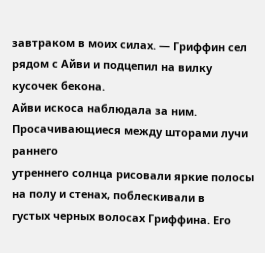завтраком в моих силах. — Гриффин сел рядом с Айви и подцепил на вилку
кусочек бекона.
Айви искоса наблюдала за ним. Просачивающиеся между шторами лучи раннего
утреннего солнца рисовали яркие полосы на полу и стенах, поблескивали в
густых черных волосах Гриффина. Его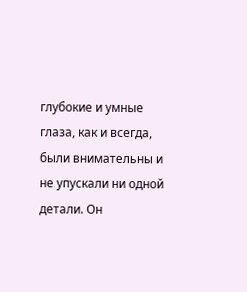глубокие и умные глаза, как и всегда,
были внимательны и не упускали ни одной детали. Он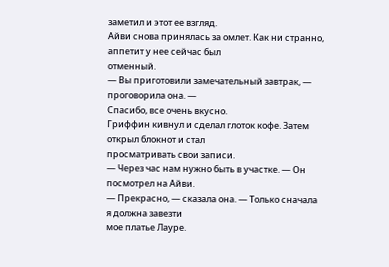заметил и этот ее взгляд.
Айви снова принялась за омлет. Как ни странно, аппетит у нее сейчас был
отменный.
— Вы приготовили замечательный завтрак, — проговорила она. —
Спасибо, все очень вкусно.
Гриффин кивнул и сделал глоток кофе. Затем открыл блокнот и стал
просматривать свои записи.
— Через час нам нужно быть в участке. — Он посмотрел на Айви.
— Прекрасно, — сказала она. — Только сначала я должна завезти
мое платье Лауре.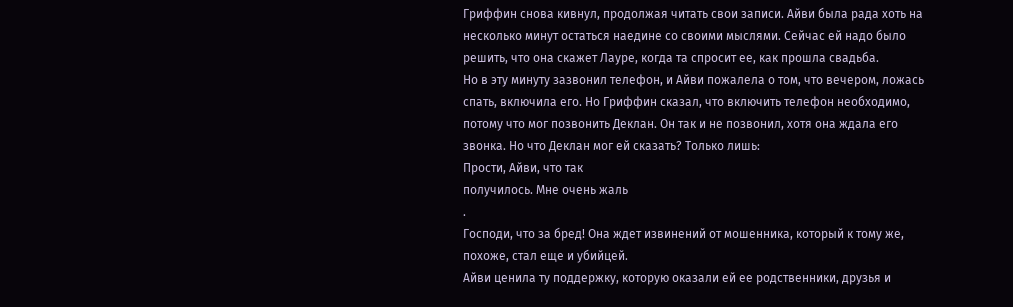Гриффин снова кивнул, продолжая читать свои записи. Айви была рада хоть на
несколько минут остаться наедине со своими мыслями. Сейчас ей надо было
решить, что она скажет Лауре, когда та спросит ее, как прошла свадьба.
Но в эту минуту зазвонил телефон, и Айви пожалела о том, что вечером, ложась
спать, включила его. Но Гриффин сказал, что включить телефон необходимо,
потому что мог позвонить Деклан. Он так и не позвонил, хотя она ждала его
звонка. Но что Деклан мог ей сказать? Только лишь:
Прости, Айви, что так
получилось. Мне очень жаль
.
Господи, что за бред! Она ждет извинений от мошенника, который к тому же,
похоже, стал еще и убийцей.
Айви ценила ту поддержку, которую оказали ей ее родственники, друзья и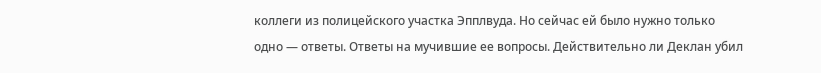коллеги из полицейского участка Эпплвуда. Но сейчас ей было нужно только
одно — ответы. Ответы на мучившие ее вопросы. Действительно ли Деклан убил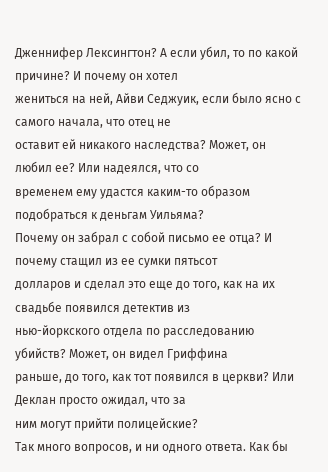Дженнифер Лексингтон? А если убил, то по какой причине? И почему он хотел
жениться на ней, Айви Седжуик, если было ясно с самого начала, что отец не
оставит ей никакого наследства? Может, он любил ее? Или надеялся, что со
временем ему удастся каким-то образом подобраться к деньгам Уильяма?
Почему он забрал с собой письмо ее отца? И почему стащил из ее сумки пятьсот
долларов и сделал это еще до того, как на их свадьбе появился детектив из
нью-йоркского отдела по расследованию убийств? Может, он видел Гриффина
раньше, до того, как тот появился в церкви? Или Деклан просто ожидал, что за
ним могут прийти полицейские?
Так много вопросов, и ни одного ответа. Как бы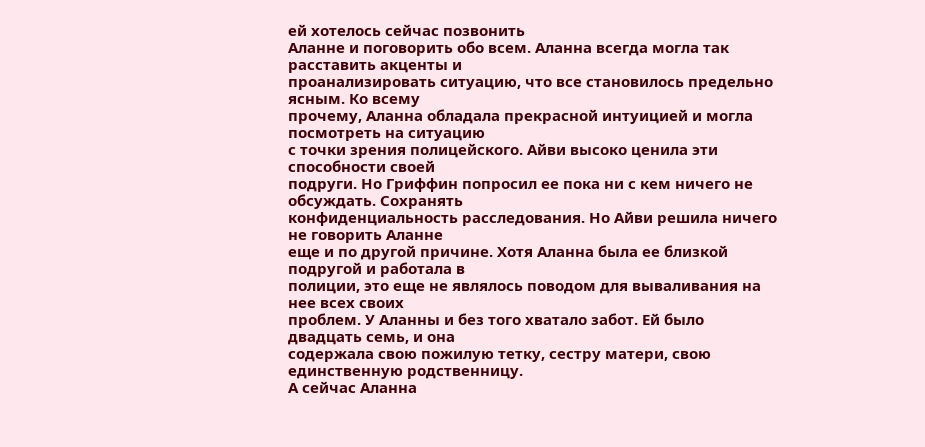ей хотелось сейчас позвонить
Аланне и поговорить обо всем. Аланна всегда могла так расставить акценты и
проанализировать ситуацию, что все становилось предельно ясным. Ко всему
прочему, Аланна обладала прекрасной интуицией и могла посмотреть на ситуацию
с точки зрения полицейского. Айви высоко ценила эти способности своей
подруги. Но Гриффин попросил ее пока ни с кем ничего не обсуждать. Сохранять
конфиденциальность расследования. Но Айви решила ничего не говорить Аланне
еще и по другой причине. Хотя Аланна была ее близкой подругой и работала в
полиции, это еще не являлось поводом для вываливания на нее всех своих
проблем. У Аланны и без того хватало забот. Ей было двадцать семь, и она
содержала свою пожилую тетку, сестру матери, свою единственную родственницу.
А сейчас Аланна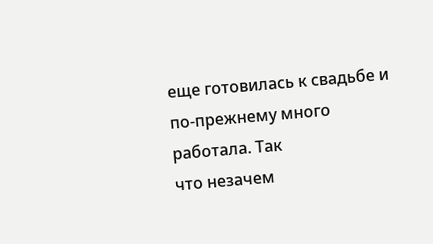еще готовилась к свадьбе и по-прежнему много работала. Так
что незачем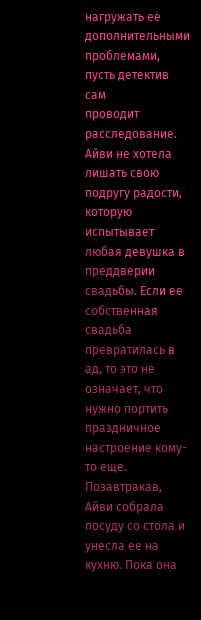нагружать ее дополнительными проблемами, пусть детектив сам
проводит расследование. Айви не хотела лишать свою подругу радости, которую
испытывает любая девушка в преддверии свадьбы. Если ее собственная свадьба
превратилась в ад, то это не означает, что нужно портить праздничное
настроение кому-то еще.
Позавтракав, Айви собрала посуду со стола и унесла ее на кухню. Пока она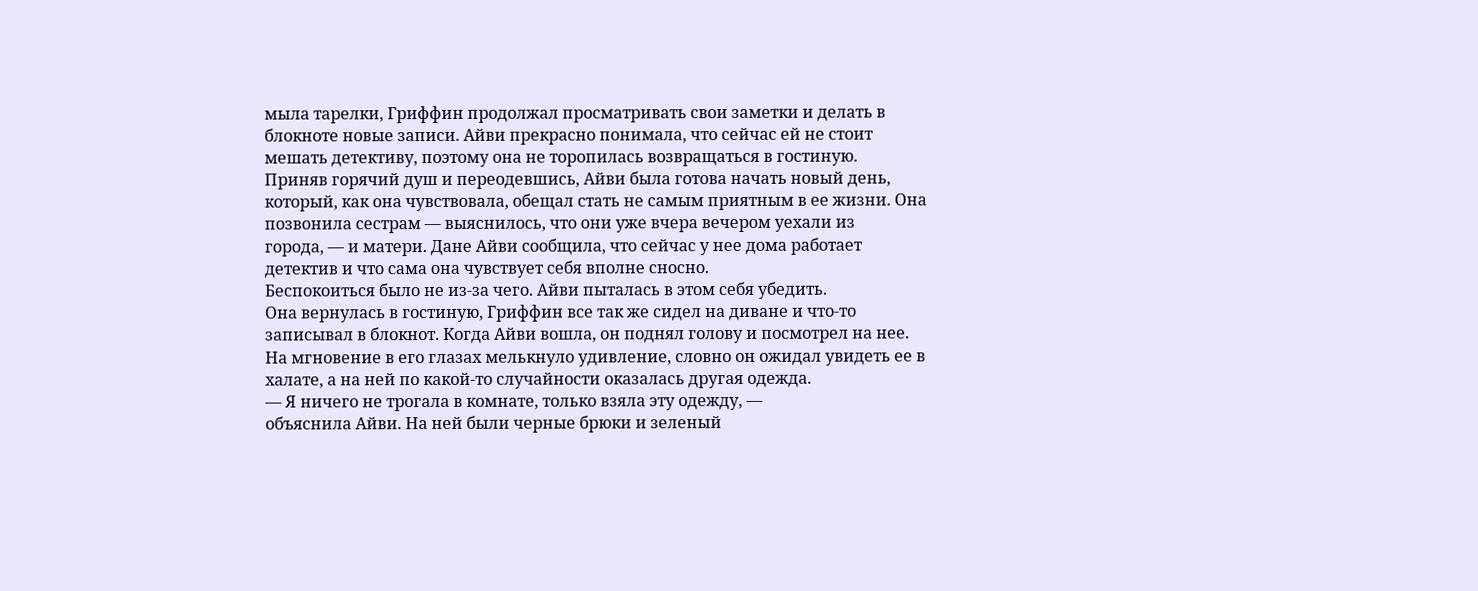мыла тарелки, Гриффин продолжал просматривать свои заметки и делать в
блокноте новые записи. Айви прекрасно понимала, что сейчас ей не стоит
мешать детективу, поэтому она не торопилась возвращаться в гостиную.
Приняв горячий душ и переодевшись, Айви была готова начать новый день,
который, как она чувствовала, обещал стать не самым приятным в ее жизни. Она
позвонила сестрам — выяснилось, что они уже вчера вечером уехали из
города, — и матери. Дане Айви сообщила, что сейчас у нее дома работает
детектив и что сама она чувствует себя вполне сносно.
Беспокоиться было не из-за чего. Айви пыталась в этом себя убедить.
Она вернулась в гостиную, Гриффин все так же сидел на диване и что-то
записывал в блокнот. Когда Айви вошла, он поднял голову и посмотрел на нее.
На мгновение в его глазах мелькнуло удивление, словно он ожидал увидеть ее в
халате, а на ней по какой-то случайности оказалась другая одежда.
— Я ничего не трогала в комнате, только взяла эту одежду, —
объяснила Айви. На ней были черные брюки и зеленый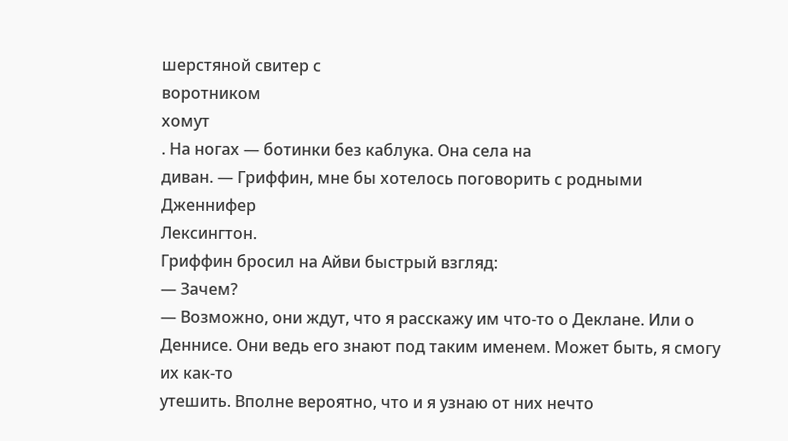шерстяной свитер с
воротником
хомут
. На ногах — ботинки без каблука. Она села на
диван. — Гриффин, мне бы хотелось поговорить с родными Дженнифер
Лексингтон.
Гриффин бросил на Айви быстрый взгляд:
— Зачем?
— Возможно, они ждут, что я расскажу им что-то о Деклане. Или о
Деннисе. Они ведь его знают под таким именем. Может быть, я смогу их как-то
утешить. Вполне вероятно, что и я узнаю от них нечто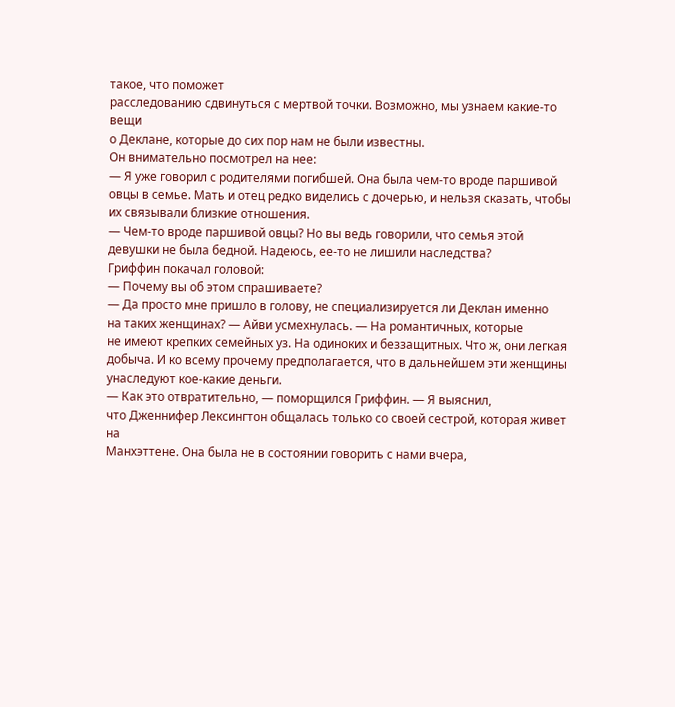такое, что поможет
расследованию сдвинуться с мертвой точки. Возможно, мы узнаем какие-то вещи
о Деклане, которые до сих пор нам не были известны.
Он внимательно посмотрел на нее:
— Я уже говорил с родителями погибшей. Она была чем-то вроде паршивой
овцы в семье. Мать и отец редко виделись с дочерью, и нельзя сказать, чтобы
их связывали близкие отношения.
— Чем-то вроде паршивой овцы? Но вы ведь говорили, что семья этой
девушки не была бедной. Надеюсь, ее-то не лишили наследства?
Гриффин покачал головой:
— Почему вы об этом спрашиваете?
— Да просто мне пришло в голову, не специализируется ли Деклан именно
на таких женщинах? — Айви усмехнулась. — На романтичных, которые
не имеют крепких семейных уз. На одиноких и беззащитных. Что ж, они легкая
добыча. И ко всему прочему предполагается, что в дальнейшем эти женщины
унаследуют кое-какие деньги.
— Как это отвратительно, — поморщился Гриффин. — Я выяснил,
что Дженнифер Лексингтон общалась только со своей сестрой, которая живет на
Манхэттене. Она была не в состоянии говорить с нами вчера,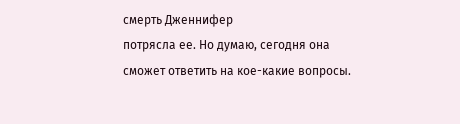смерть Дженнифер
потрясла ее. Но думаю, сегодня она сможет ответить на кое-какие вопросы.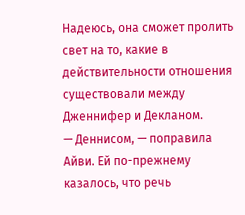Надеюсь, она сможет пролить свет на то, какие в действительности отношения
существовали между Дженнифер и Декланом.
— Деннисом, — поправила Айви. Ей по-прежнему казалось, что речь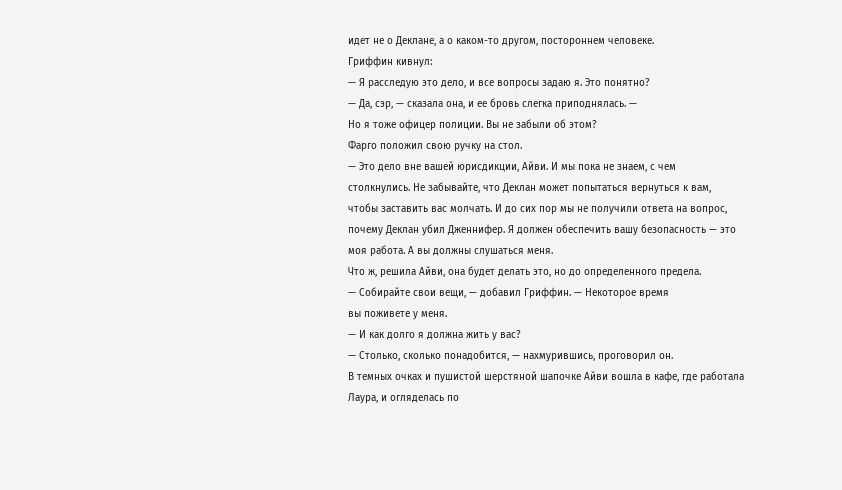идет не о Деклане, а о каком-то другом, постороннем человеке.
Гриффин кивнул:
— Я расследую это дело, и все вопросы задаю я. Это понятно?
— Да, сэр, — сказала она, и ее бровь слегка приподнялась. —
Но я тоже офицер полиции. Вы не забыли об этом?
Фарго положил свою ручку на стол.
— Это дело вне вашей юрисдикции, Айви. И мы пока не знаем, с чем
столкнулись. Не забывайте, что Деклан может попытаться вернуться к вам,
чтобы заставить вас молчать. И до сих пор мы не получили ответа на вопрос,
почему Деклан убил Дженнифер. Я должен обеспечить вашу безопасность — это
моя работа. А вы должны слушаться меня.
Что ж, решила Айви, она будет делать это, но до определенного предела.
— Собирайте свои вещи, — добавил Гриффин. — Некоторое время
вы поживете у меня.
— И как долго я должна жить у вас?
— Столько, сколько понадобится, — нахмурившись, проговорил он.
В темных очках и пушистой шерстяной шапочке Айви вошла в кафе, где работала
Лаура, и огляделась по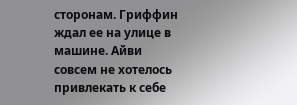сторонам. Гриффин ждал ее на улице в машине. Айви
совсем не хотелось привлекать к себе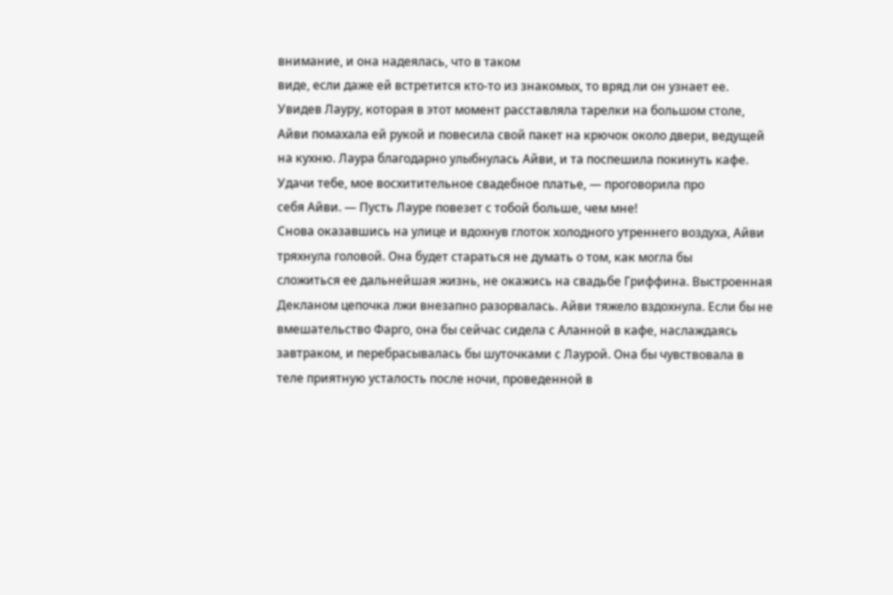внимание, и она надеялась, что в таком
виде, если даже ей встретится кто-то из знакомых, то вряд ли он узнает ее.
Увидев Лауру, которая в этот момент расставляла тарелки на большом столе,
Айви помахала ей рукой и повесила свой пакет на крючок около двери, ведущей
на кухню. Лаура благодарно улыбнулась Айви, и та поспешила покинуть кафе.
Удачи тебе, мое восхитительное свадебное платье, — проговорила про
себя Айви. — Пусть Лауре повезет с тобой больше, чем мне!
Снова оказавшись на улице и вдохнув глоток холодного утреннего воздуха, Айви
тряхнула головой. Она будет стараться не думать о том, как могла бы
сложиться ее дальнейшая жизнь, не окажись на свадьбе Гриффина. Выстроенная
Декланом цепочка лжи внезапно разорвалась. Айви тяжело вздохнула. Если бы не
вмешательство Фарго, она бы сейчас сидела с Аланной в кафе, наслаждаясь
завтраком, и перебрасывалась бы шуточками с Лаурой. Она бы чувствовала в
теле приятную усталость после ночи, проведенной в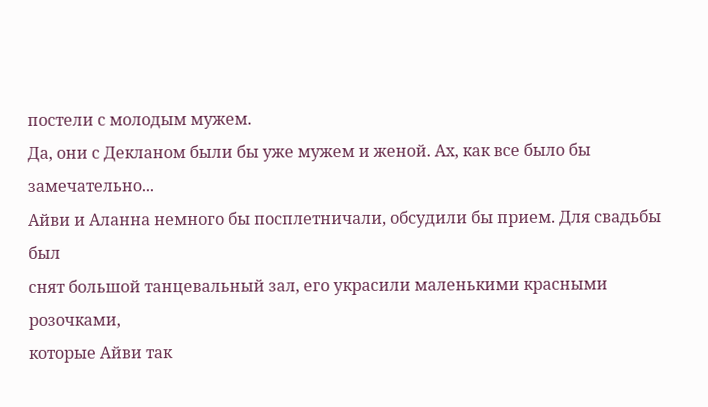постели с молодым мужем.
Да, они с Декланом были бы уже мужем и женой. Ах, как все было бы
замечательно...
Айви и Аланна немного бы посплетничали, обсудили бы прием. Для свадьбы был
снят большой танцевальный зал, его украсили маленькими красными розочками,
которые Айви так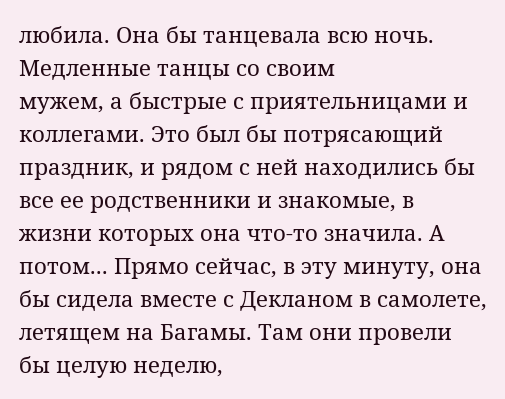любила. Она бы танцевала всю ночь. Медленные танцы со своим
мужем, а быстрые с приятельницами и коллегами. Это был бы потрясающий
праздник, и рядом с ней находились бы все ее родственники и знакомые, в
жизни которых она что-то значила. А потом... Прямо сейчас, в эту минуту, она
бы сидела вместе с Декланом в самолете, летящем на Багамы. Там они провели
бы целую неделю,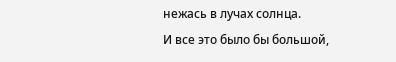нежась в лучах солнца.
И все это было бы большой,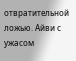отвратительной ложью. Айви с ужасом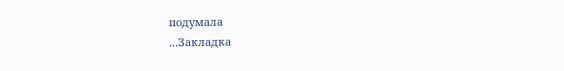подумала
...Закладка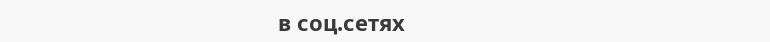в соц.сетях